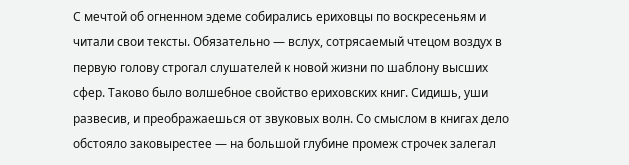С мечтой об огненном эдеме собирались ериховцы по воскресеньям и читали свои тексты. Обязательно — вслух, сотрясаемый чтецом воздух в первую голову строгал слушателей к новой жизни по шаблону высших сфер. Таково было волшебное свойство ериховских книг. Сидишь, уши развесив, и преображаешься от звуковых волн. Со смыслом в книгах дело обстояло заковырестее — на большой глубине промеж строчек залегал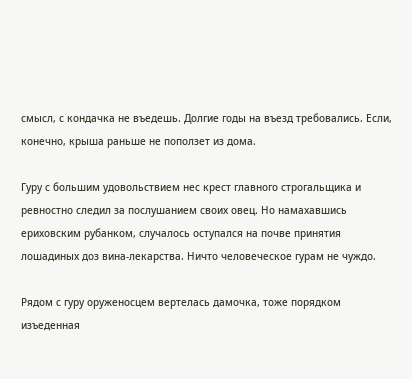смысл, с кондачка не въедешь. Долгие годы на въезд требовались. Если, конечно, крыша раньше не поползет из дома.

Гуру с большим удовольствием нес крест главного строгальщика и ревностно следил за послушанием своих овец. Но намахавшись ериховским рубанком, случалось оступался на почве принятия лошадиных доз вина-лекарства. Ничто человеческое гурам не чуждо.

Рядом с гуру оруженосцем вертелась дамочка, тоже порядком изъеденная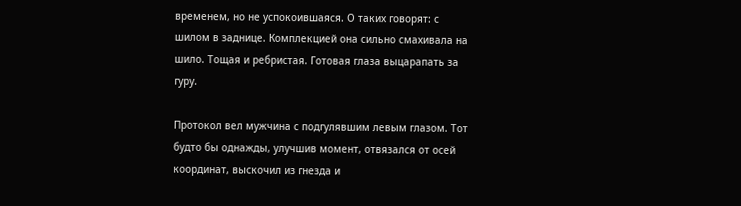временем, но не успокоившаяся. О таких говорят: с шилом в заднице. Комплекцией она сильно смахивала на шило. Тощая и ребристая. Готовая глаза выцарапать за гуру.

Протокол вел мужчина с подгулявшим левым глазом. Тот будто бы однажды, улучшив момент, отвязался от осей координат, выскочил из гнезда и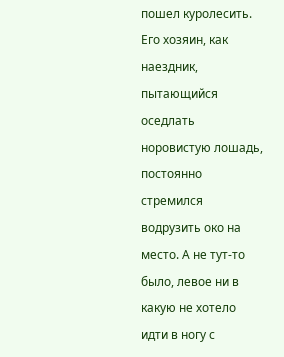пошел куролесить. Его хозяин, как наездник, пытающийся оседлать норовистую лошадь, постоянно стремился водрузить око на место. А не тут-то было, левое ни в какую не хотело идти в ногу с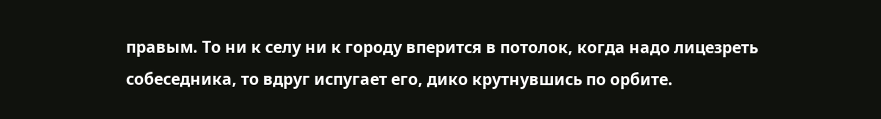правым. То ни к селу ни к городу вперится в потолок, когда надо лицезреть собеседника, то вдруг испугает его, дико крутнувшись по орбите.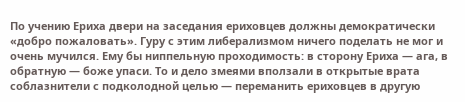По учению Ериха двери на заседания ериховцев должны демократически «добро пожаловать». Гуру с этим либерализмом ничего поделать не мог и очень мучился. Ему бы ниппельную проходимость: в сторону Ериха — ага, в обратную — боже упаси. То и дело змеями вползали в открытые врата соблазнители с подколодной целью — переманить ериховцев в другую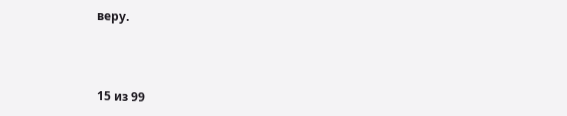веру.



15 из 99